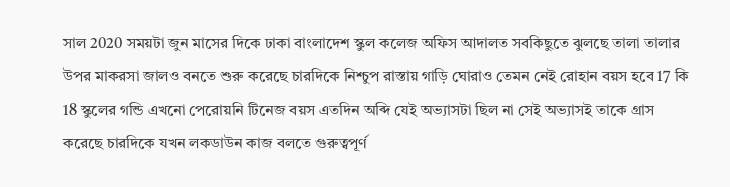সাল 2020 সময়টা জুন মাসের দিকে ঢাকা বাংলাদেশ স্কুল কলেজ অফিস আদালত সবকিছুতে ঝুলছে তালা তালার উপর মাকরসা জালও বনতে শুরু করেছে চারদিকে নিশ্চুপ রাস্তায় গাড়ি ঘোরাও তেমন নেই রোহান বয়স হবে 17 কি 18 স্কুলের গন্ডি এখনো পেরোয়নি টিনেজ বয়স এতদিন অব্দি যেই অভ্যাসটা ছিল না সেই অভ্যাসই তাকে গ্রাস করেছে চারদিকে যখন লকডাউন কাজ বলতে গুরুত্বপূর্ণ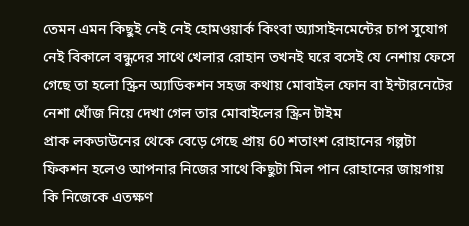তেমন এমন কিছুই নেই নেই হোমওয়ার্ক কিংবা অ্যাসাইনমেন্টের চাপ সুযোগ নেই বিকালে বন্ধুদের সাথে খেলার রোহান তখনই ঘরে বসেই যে নেশায় ফেসে গেছে তা হলো স্ক্রিন অ্যাডিকশন সহজ কথায় মোবাইল ফোন বা ইন্টারনেটের নেশা খোঁজ নিয়ে দেখা গেল তার মোবাইলের স্ক্রিন টাইম
প্রাক লকডাউনের থেকে বেড়ে গেছে প্রায় 60 শতাংশ রোহানের গল্পটা ফিকশন হলেও আপনার নিজের সাথে কিছুটা মিল পান রোহানের জায়গায় কি নিজেকে এতক্ষণ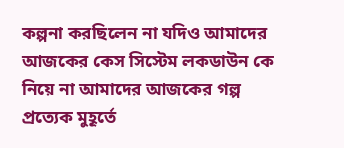কল্পনা করছিলেন না যদিও আমাদের আজকের কেস সিস্টেম লকডাউন কে নিয়ে না আমাদের আজকের গল্প প্রত্যেক মুহূর্তে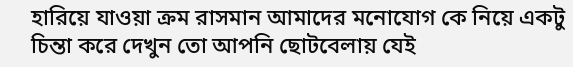হারিয়ে যাওয়া ক্রম রাসমান আমাদের মনোযোগ কে নিয়ে একটু চিন্তা করে দেখুন তো আপনি ছোটবেলায় যেই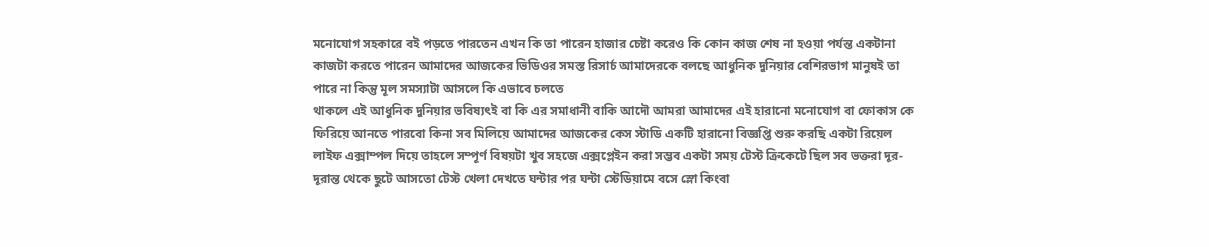মনোযোগ সহকারে বই পড়তে পারতেন এখন কি তা পারেন হাজার চেষ্টা করেও কি কোন কাজ শেষ না হওয়া পর্যন্ত একটানা কাজটা করতে পারেন আমাদের আজকের ভিডিওর সমস্ত রিসার্চ আমাদেরকে বলছে আধুনিক দুনিয়ার বেশিরভাগ মানুষই তা পারে না কিন্তু মূল সমস্যাটা আসলে কি এভাবে চলতে
থাকলে এই আধুনিক দুনিয়ার ভবিষ্যৎই বা কি এর সমাধানী বাকি আদৌ আমরা আমাদের এই হারানো মনোযোগ বা ফোকাস কে ফিরিয়ে আনতে পারবো কিনা সব মিলিয়ে আমাদের আজকের কেস স্টাডি একটি হারানো বিজ্ঞপ্তি শুরু করছি একটা রিয়েল লাইফ এক্সাম্পল দিয়ে তাহলে সম্পূর্ণ বিষয়টা খুব সহজে এক্সপ্লেইন করা সম্ভব একটা সময় টেস্ট ক্রিকেটে ছিল সব ভক্তরা দূর-দূরান্ত থেকে ছুটে আসতো টেস্ট খেলা দেখতে ঘন্টার পর ঘন্টা স্টেডিয়ামে বসে স্লো কিংবা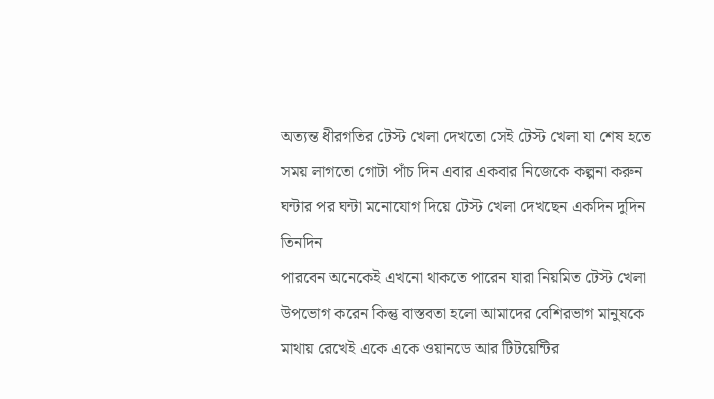অত্যন্ত ধীরগতির টেস্ট খেলা দেখতো সেই টেস্ট খেলা যা শেষ হতে সময় লাগতো গোটা পাঁচ দিন এবার একবার নিজেকে কল্পনা করুন ঘন্টার পর ঘন্টা মনোযোগ দিয়ে টেস্ট খেলা দেখছেন একদিন দুদিন তিনদিন
পারবেন অনেকেই এখনো থাকতে পারেন যারা নিয়মিত টেস্ট খেলা উপভোগ করেন কিন্তু বাস্তবতা হলো আমাদের বেশিরভাগ মানুষকে মাথায় রেখেই একে একে ওয়ানডে আর টিটয়েন্টির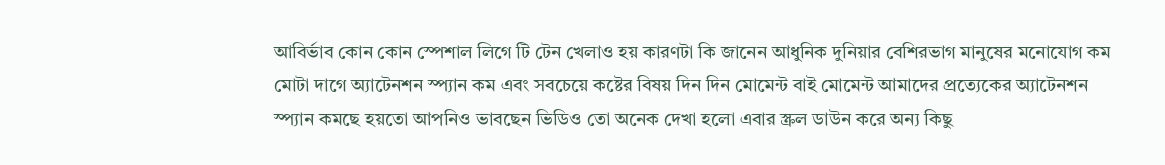আবির্ভাব কোন কোন স্পেশাল লিগে টি টেন খেলাও হয় কারণটা কি জানেন আধুনিক দুনিয়ার বেশিরভাগ মানুষের মনোযোগ কম মোটা দাগে অ্যাটেনশন স্প্যান কম এবং সবচেয়ে কষ্টের বিষয় দিন দিন মোমেন্ট বাই মোমেন্ট আমাদের প্রত্যেকের অ্যাটেনশন স্প্যান কমছে হয়তো আপনিও ভাবছেন ভিডিও তো অনেক দেখা হলো এবার স্ক্রল ডাউন করে অন্য কিছু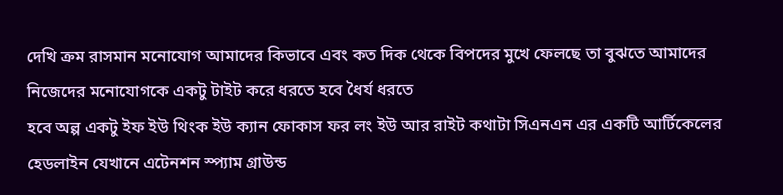দেখি ক্রম রাসমান মনোযোগ আমাদের কিভাবে এবং কত দিক থেকে বিপদের মুখে ফেলছে তা বুঝতে আমাদের নিজেদের মনোযোগকে একটু টাইট করে ধরতে হবে ধৈর্য ধরতে
হবে অল্প একটু ইফ ইউ থিংক ইউ ক্যান ফোকাস ফর লং ইউ আর রাইট কথাটা সিএনএন এর একটি আর্টিকেলের হেডলাইন যেখানে এটেনশন স্প্যাম গ্রাউন্ড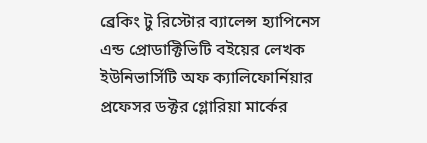ব্রেকিং টু রিস্টোর ব্যালেন্স হ্যাপিনেস এন্ড প্রোডাক্টিভিটি বইয়ের লেখক ইউনিভার্সিটি অফ ক্যালিফোর্নিয়ার প্রফেসর ডক্টর গ্লোরিয়া মার্কের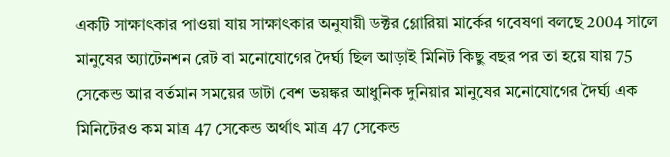একটি সাক্ষাৎকার পাওয়া যায় সাক্ষাৎকার অনুযায়ী ডক্টর গ্লোরিয়া মার্কের গবেষণা বলছে 2004 সালে মানুষের অ্যাটেনশন রেট বা মনোযোগের দৈর্ঘ্য ছিল আড়াই মিনিট কিছু বছর পর তা হয়ে যায় 75 সেকেন্ড আর বর্তমান সময়ের ডাটা বেশ ভয়ঙ্কর আধুনিক দুনিয়ার মানুষের মনোযোগের দৈর্ঘ্য এক মিনিটেরও কম মাত্র 47 সেকেন্ড অর্থাৎ মাত্র 47 সেকেন্ড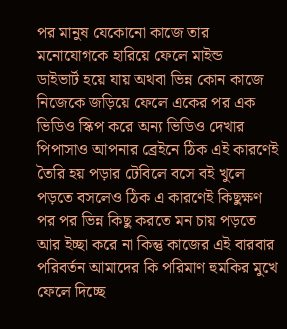পর মানুষ যেকোনো কাজে তার মনোযোগকে হারিয়ে ফেলে মাইন্ড
ডাইভার্ট হয়ে যায় অথবা ভিন্ন কোন কাজে নিজেকে জড়িয়ে ফেলে একের পর এক ভিডিও স্কিপ করে অন্য ভিডিও দেখার পিপাসাও আপনার ব্রেইনে ঠিক এই কারণেই তৈরি হয় পড়ার টেবিলে বসে বই খুলে পড়তে বসলেও ঠিক এ কারণেই কিছুক্ষণ পর পর ভিন্ন কিছু করতে মন চায় পড়তে আর ইচ্ছা করে না কিন্তু কাজের এই বারবার পরিবর্তন আমাদের কি পরিমাণ হুমকির মুখে ফেলে দিচ্ছে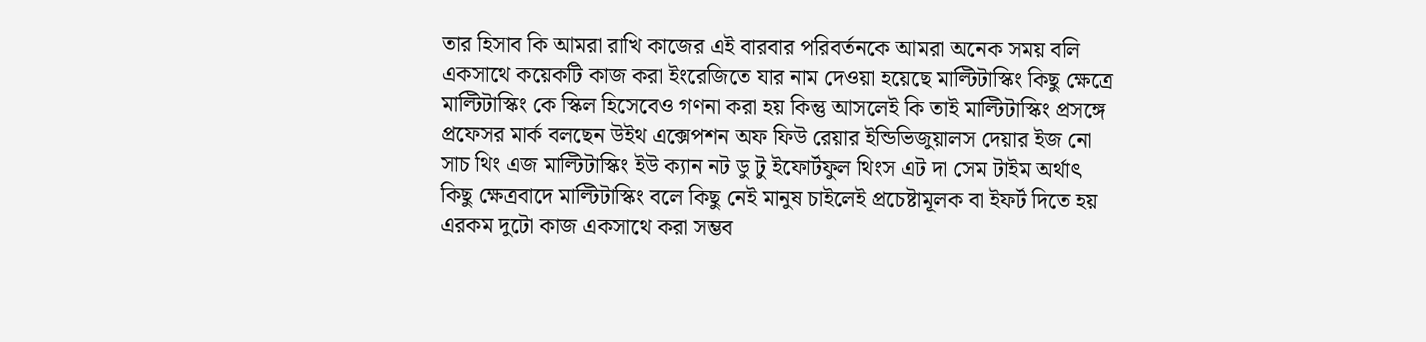তার হিসাব কি আমরা রাখি কাজের এই বারবার পরিবর্তনকে আমরা অনেক সময় বলি একসাথে কয়েকটি কাজ করা ইংরেজিতে যার নাম দেওয়া হয়েছে মাল্টিটাস্কিং কিছু ক্ষেত্রে মাল্টিটাস্কিং কে স্কিল হিসেবেও গণনা করা হয় কিন্তু আসলেই কি তাই মাল্টিটাস্কিং প্রসঙ্গে
প্রফেসর মার্ক বলছেন উইথ এক্সেপশন অফ ফিউ রেয়ার ইন্ডিভিজুয়ালস দেয়ার ইজ নো সাচ থিং এজ মাল্টিটাস্কিং ইউ ক্যান নট ডু টু ইফোর্টফুল থিংস এট দা সেম টাইম অর্থাৎ কিছু ক্ষেত্রবাদে মাল্টিটাস্কিং বলে কিছু নেই মানুষ চাইলেই প্রচেষ্টামূলক বা ইফর্ট দিতে হয় এরকম দুটো কাজ একসাথে করা সম্ভব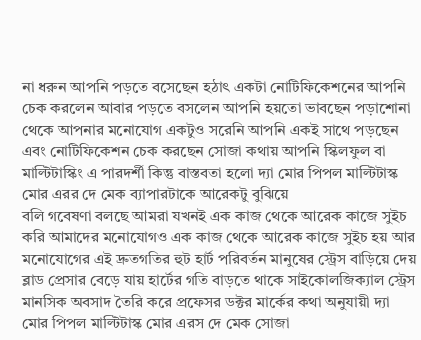না ধরুন আপনি পড়তে বসেছেন হঠাৎ একটা নোটিফিকেশনের আপনি চেক করলেন আবার পড়তে বসলেন আপনি হয়তো ভাবছেন পড়াশোনা থেকে আপনার মনোযোগ একটুও সরেনি আপনি একই সাথে পড়ছেন এবং নোটিফিকেশন চেক করছেন সোজা কথায় আপনি স্কিলফুল বা মাল্টিটাস্কিং এ পারদর্শী কিন্তু বাস্তবতা হলো দ্যা মোর পিপল মাল্টিটাস্ক মোর এরর দে মেক ব্যাপারটাকে আরেকটু বুঝিয়ে
বলি গবেষণা বলছে আমরা যখনই এক কাজ থেকে আরেক কাজে সুইচ করি আমাদের মনোযোগও এক কাজ থেকে আরেক কাজে সুইচ হয় আর মনোযোগের এই দ্রুতগতির হুট হার্ট পরিবর্তন মানুষের স্ট্রেস বাড়িয়ে দেয় ব্লাড প্রেসার বেড়ে যায় হার্টের গতি বাড়তে থাকে সাইকোলজিক্যাল স্ট্রেস মানসিক অবসাদ তৈরি করে প্রফেসর ডক্টর মার্কের কথা অনুযায়ী দ্যা মোর পিপল মাল্টিটাস্ক মোর এরস দে মেক সোজা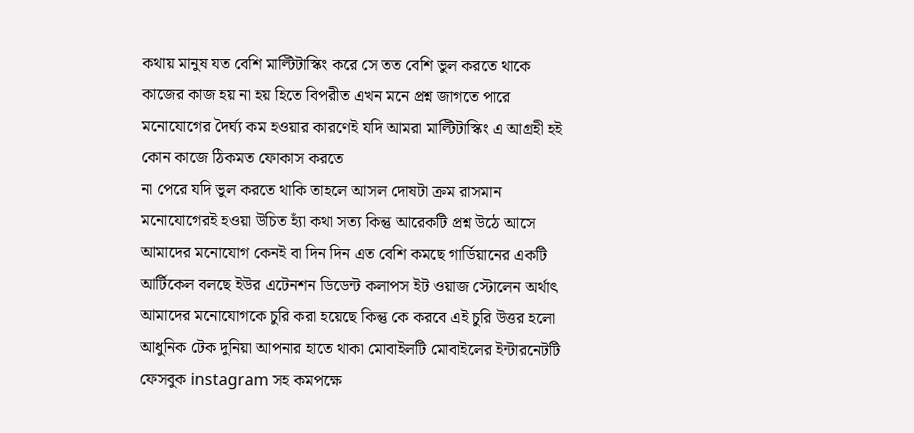কথায় মানুষ যত বেশি মাল্টিটাস্কিং করে সে তত বেশি ভুল করতে থাকে কাজের কাজ হয় না হয় হিতে বিপরীত এখন মনে প্রশ্ন জাগতে পারে মনোযোগের দৈর্ঘ্য কম হওয়ার কারণেই যদি আমরা মাল্টিটাস্কিং এ আগ্রহী হই কোন কাজে ঠিকমত ফোকাস করতে
না পেরে যদি ভুল করতে থাকি তাহলে আসল দোষটা ক্রম রাসমান মনোযোগেরই হওয়া উচিত হ্যাঁ কথা সত্য কিন্তু আরেকটি প্রশ্ন উঠে আসে আমাদের মনোযোগ কেনই বা দিন দিন এত বেশি কমছে গার্ডিয়ানের একটি আর্টিকেল বলছে ইউর এটেনশন ডিডেন্ট কলাপস ইট ওয়াজ স্টোলেন অর্থাৎ আমাদের মনোযোগকে চুরি করা হয়েছে কিন্তু কে করবে এই চুরি উত্তর হলো আধুনিক টেক দুনিয়া আপনার হাতে থাকা মোবাইলটি মোবাইলের ইন্টারনেটটি ফেসবুক instagram সহ কমপক্ষে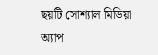ছয়টি সোশ্যাল মিডিয়া অ্যাপ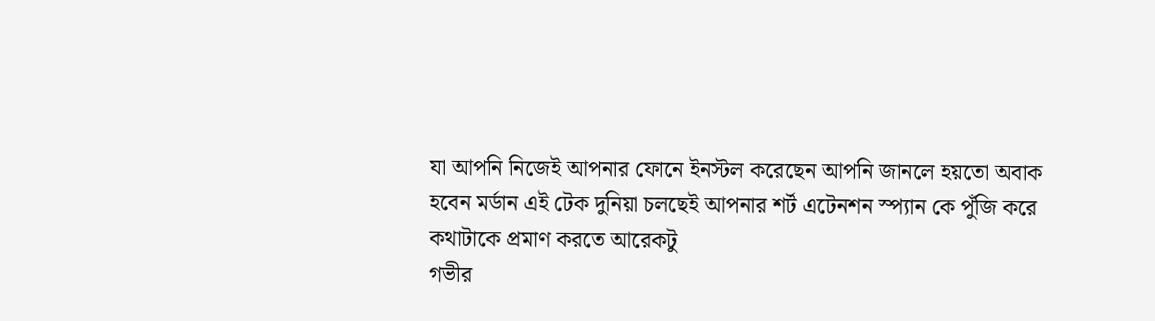যা আপনি নিজেই আপনার ফোনে ইনস্টল করেছেন আপনি জানলে হয়তো অবাক হবেন মর্ডান এই টেক দুনিয়া চলছেই আপনার শর্ট এটেনশন স্প্যান কে পুঁজি করে কথাটাকে প্রমাণ করতে আরেকটু
গভীর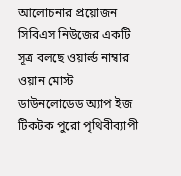আলোচনার প্রয়োজন সিবিএস নিউজের একটি সূত্র বলছে ওয়ার্ল্ড নাম্বার ওয়ান মোস্ট ডাউনলোডেড অ্যাপ ইজ টিকটক পুরো পৃথিবীব্যাপী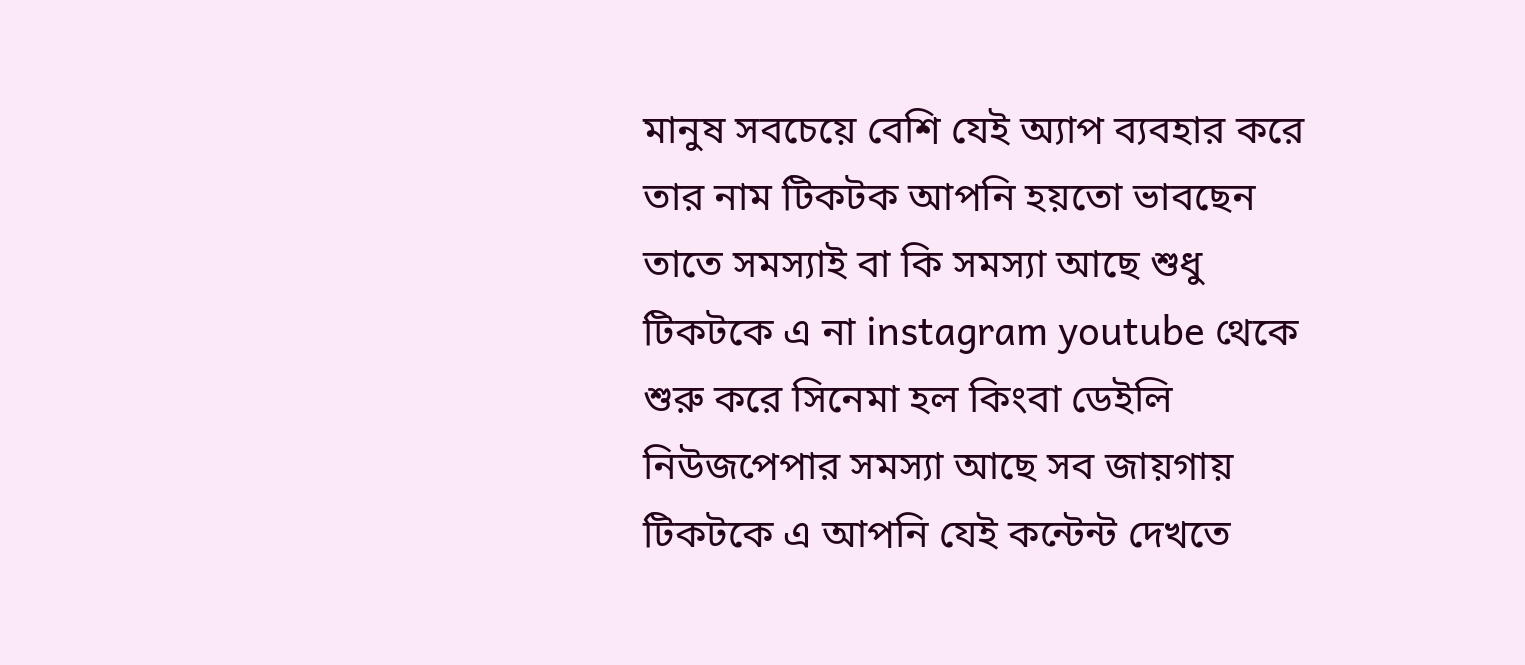মানুষ সবচেয়ে বেশি যেই অ্যাপ ব্যবহার করে তার নাম টিকটক আপনি হয়তো ভাবছেন তাতে সমস্যাই বা কি সমস্যা আছে শুধু টিকটকে এ না instagram youtube থেকে শুরু করে সিনেমা হল কিংবা ডেইলি নিউজপেপার সমস্যা আছে সব জায়গায় টিকটকে এ আপনি যেই কন্টেন্ট দেখতে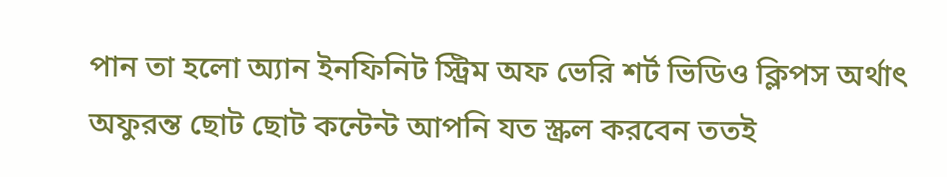পান তা হলো অ্যান ইনফিনিট স্ট্রিম অফ ভেরি শর্ট ভিডিও ক্লিপস অর্থাৎ অফুরন্ত ছোট ছোট কন্টেন্ট আপনি যত স্ক্রল করবেন ততই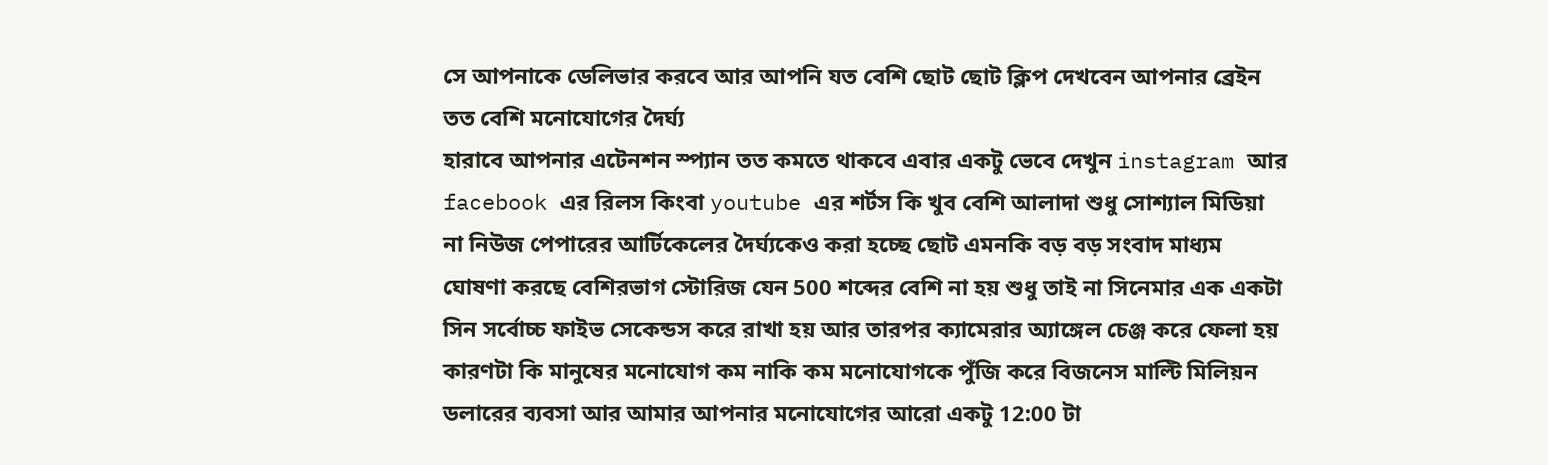সে আপনাকে ডেলিভার করবে আর আপনি যত বেশি ছোট ছোট ক্লিপ দেখবেন আপনার ব্রেইন তত বেশি মনোযোগের দৈর্ঘ্য
হারাবে আপনার এটেনশন স্প্যান তত কমতে থাকবে এবার একটু ভেবে দেখুন instagram আর facebook এর রিলস কিংবা youtube এর শর্টস কি খুব বেশি আলাদা শুধু সোশ্যাল মিডিয়া না নিউজ পেপারের আর্টিকেলের দৈর্ঘ্যকেও করা হচ্ছে ছোট এমনকি বড় বড় সংবাদ মাধ্যম ঘোষণা করছে বেশিরভাগ স্টোরিজ যেন 500 শব্দের বেশি না হয় শুধু তাই না সিনেমার এক একটা সিন সর্বোচ্চ ফাইভ সেকেন্ডস করে রাখা হয় আর তারপর ক্যামেরার অ্যাঙ্গেল চেঞ্জ করে ফেলা হয় কারণটা কি মানুষের মনোযোগ কম নাকি কম মনোযোগকে পুঁজি করে বিজনেস মাল্টি মিলিয়ন ডলারের ব্যবসা আর আমার আপনার মনোযোগের আরো একটু 12:00 টা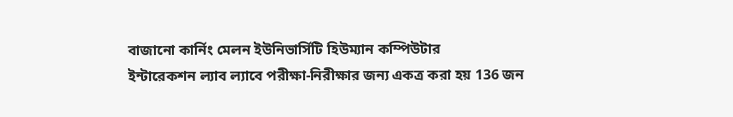বাজানো কার্নিং মেলন ইউনিভার্সিটি হিউম্যান কম্পিউটার
ইন্টারেকশন ল্যাব ল্যাবে পরীক্ষা-নিরীক্ষার জন্য একত্র করা হয় 136 জন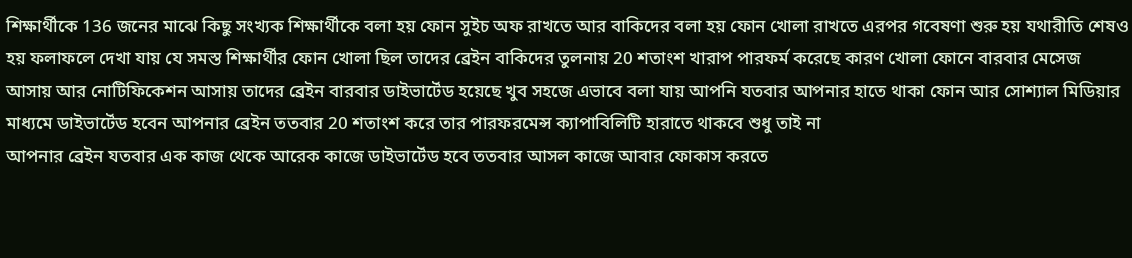শিক্ষার্থীকে 136 জনের মাঝে কিছু সংখ্যক শিক্ষার্থীকে বলা হয় ফোন সুইচ অফ রাখতে আর বাকিদের বলা হয় ফোন খোলা রাখতে এরপর গবেষণা শুরু হয় যথারীতি শেষও হয় ফলাফলে দেখা যায় যে সমস্ত শিক্ষার্থীর ফোন খোলা ছিল তাদের ব্রেইন বাকিদের তুলনায় 20 শতাংশ খারাপ পারফর্ম করেছে কারণ খোলা ফোনে বারবার মেসেজ আসায় আর নোটিফিকেশন আসায় তাদের ব্রেইন বারবার ডাইভার্টেড হয়েছে খুব সহজে এভাবে বলা যায় আপনি যতবার আপনার হাতে থাকা ফোন আর সোশ্যাল মিডিয়ার মাধ্যমে ডাইভার্টেড হবেন আপনার ব্রেইন ততবার 20 শতাংশ করে তার পারফরমেন্স ক্যাপাবিলিটি হারাতে থাকবে শুধু তাই না
আপনার ব্রেইন যতবার এক কাজ থেকে আরেক কাজে ডাইভার্টেড হবে ততবার আসল কাজে আবার ফোকাস করতে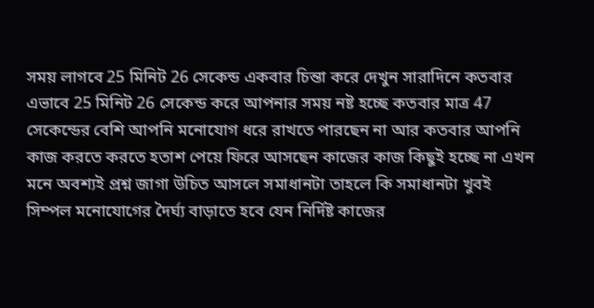সময় লাগবে 25 মিনিট 26 সেকেন্ড একবার চিন্তা করে দেখুন সারাদিনে কতবার এভাবে 25 মিনিট 26 সেকেন্ড করে আপনার সময় নষ্ট হচ্ছে কতবার মাত্র 47 সেকেন্ডের বেশি আপনি মনোযোগ ধরে রাখতে পারছেন না আর কতবার আপনি কাজ করতে করতে হতাশ পেয়ে ফিরে আসছেন কাজের কাজ কিছুই হচ্ছে না এখন মনে অবশ্যই প্রশ্ন জাগা উচিত আসলে সমাধানটা তাহলে কি সমাধানটা খুবই সিম্পল মনোযোগের দৈর্ঘ্য বাড়াতে হবে যেন নির্দিষ্ট কাজের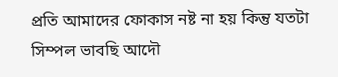প্রতি আমাদের ফোকাস নষ্ট না হয় কিন্তু যতটা সিম্পল ভাবছি আদৌ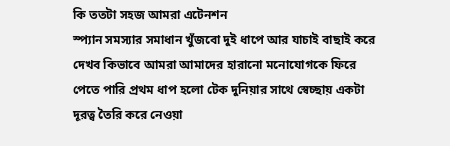কি ততটা সহজ আমরা এটেনশন
স্প্যান সমস্যার সমাধান খুঁজবো দুই ধাপে আর যাচাই বাছাই করে দেখব কিভাবে আমরা আমাদের হারানো মনোযোগকে ফিরে পেতে পারি প্রথম ধাপ হলো টেক দুনিয়ার সাথে স্বেচ্ছায় একটা দূরত্ব তৈরি করে নেওয়া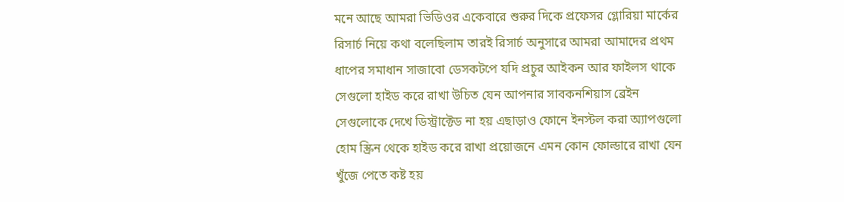মনে আছে আমরা ভিডিওর একেবারে শুরুর দিকে প্রফেসর গ্লোরিয়া মার্কের রিসার্চ নিয়ে কথা বলেছিলাম তারই রিসার্চ অনুসারে আমরা আমাদের প্রথম ধাপের সমাধান সাজাবো ডেসকটপে যদি প্রচুর আইকন আর ফাইলস থাকে সেগুলো হাইড করে রাখা উচিত যেন আপনার সাবকনশিয়াস ব্রেইন সেগুলোকে দেখে ডিস্ট্রাক্টেড না হয় এছাড়াও ফোনে ইনস্টল করা অ্যাপগুলো হোম স্ক্রিন থেকে হাইড করে রাখা প্রয়োজনে এমন কোন ফোল্ডারে রাখা যেন খুঁজে পেতে কষ্ট হয়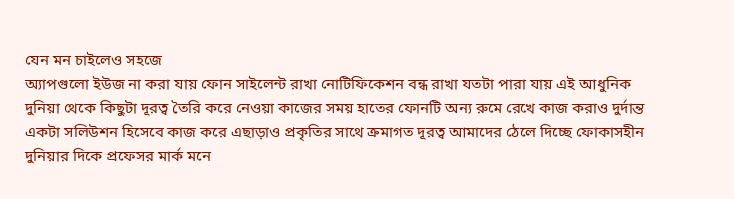যেন মন চাইলেও সহজে
অ্যাপগুলো ইউজ না করা যায় ফোন সাইলেন্ট রাখা নোটিফিকেশন বন্ধ রাখা যতটা পারা যায় এই আধুনিক দুনিয়া থেকে কিছুটা দূরত্ব তৈরি করে নেওয়া কাজের সময় হাতের ফোনটি অন্য রুমে রেখে কাজ করাও দুর্দান্ত একটা সলিউশন হিসেবে কাজ করে এছাড়াও প্রকৃতির সাথে ক্রমাগত দূরত্ব আমাদের ঠেলে দিচ্ছে ফোকাসহীন দুনিয়ার দিকে প্রফেসর মার্ক মনে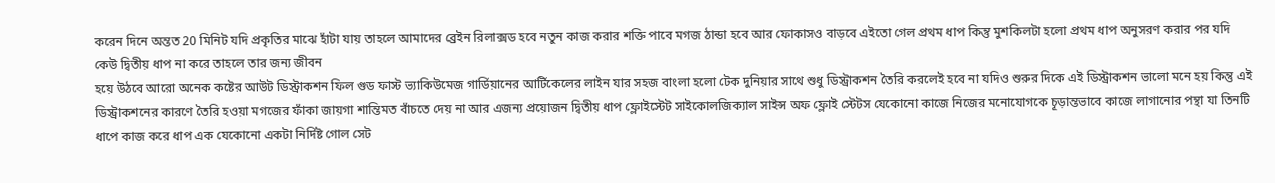করেন দিনে অন্তত 20 মিনিট যদি প্রকৃতির মাঝে হাঁটা যায় তাহলে আমাদের ব্রেইন রিলাক্সড হবে নতুন কাজ করার শক্তি পাবে মগজ ঠান্ডা হবে আর ফোকাসও বাড়বে এইতো গেল প্রথম ধাপ কিন্তু মুশকিলটা হলো প্রথম ধাপ অনুসরণ করার পর যদি কেউ দ্বিতীয় ধাপ না করে তাহলে তার জন্য জীবন
হয়ে উঠবে আরো অনেক কষ্টের আউট ডিস্ট্রাকশন ফিল গুড ফাস্ট ভ্যাকিউমেজ গার্ডিয়ানের আর্টিকেলের লাইন যার সহজ বাংলা হলো টেক দুনিয়ার সাথে শুধু ডিস্ট্রাকশন তৈরি করলেই হবে না যদিও শুরুর দিকে এই ডিস্ট্রাকশন ভালো মনে হয় কিন্তু এই ডিস্ট্রাকশনের কারণে তৈরি হওয়া মগজের ফাঁকা জায়গা শান্তিমত বাঁচতে দেয় না আর এজন্য প্রয়োজন দ্বিতীয় ধাপ ফ্লোইস্টেট সাইকোলজিক্যাল সাইন্স অফ ফ্লোই স্টেটস যেকোনো কাজে নিজের মনোযোগকে চূড়ান্তভাবে কাজে লাগানোর পন্থা যা তিনটি ধাপে কাজ করে ধাপ এক যেকোনো একটা নির্দিষ্ট গোল সেট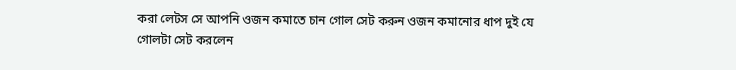করা লেটস সে আপনি ওজন কমাতে চান গোল সেট করুন ওজন কমানোর ধাপ দুই যে গোলটা সেট করলেন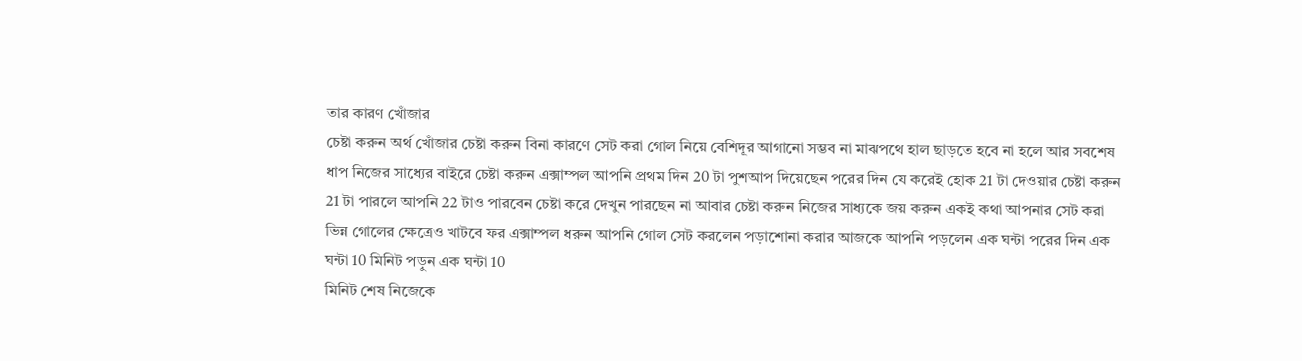তার কারণ খোঁজার
চেষ্টা করুন অর্থ খোঁজার চেষ্টা করুন বিনা কারণে সেট করা গোল নিয়ে বেশিদূর আগানো সম্ভব না মাঝপথে হাল ছাড়তে হবে না হলে আর সবশেষ ধাপ নিজের সাধ্যের বাইরে চেষ্টা করুন এক্সাম্পল আপনি প্রথম দিন 20 টা পুশআপ দিয়েছেন পরের দিন যে করেই হোক 21 টা দেওয়ার চেষ্টা করুন 21 টা পারলে আপনি 22 টাও পারবেন চেষ্টা করে দেখুন পারছেন না আবার চেষ্টা করুন নিজের সাধ্যকে জয় করুন একই কথা আপনার সেট করা ভিন্ন গোলের ক্ষেত্রেও খাটবে ফর এক্সাম্পল ধরুন আপনি গোল সেট করলেন পড়াশোনা করার আজকে আপনি পড়লেন এক ঘন্টা পরের দিন এক ঘন্টা 10 মিনিট পড়ুন এক ঘন্টা 10
মিনিট শেষ নিজেকে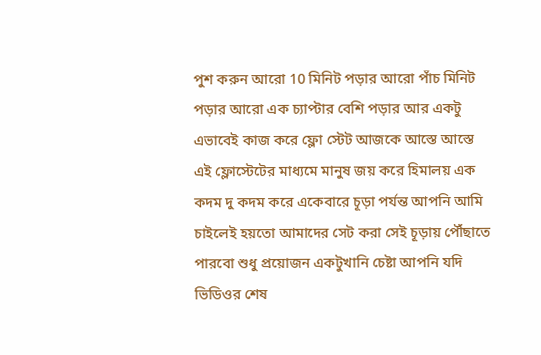পুশ করুন আরো 10 মিনিট পড়ার আরো পাঁচ মিনিট পড়ার আরো এক চ্যাপ্টার বেশি পড়ার আর একটু এভাবেই কাজ করে ফ্লো স্টেট আজকে আস্তে আস্তে এই ফ্লোস্টেটের মাধ্যমে মানুষ জয় করে হিমালয় এক কদম দু কদম করে একেবারে চূড়া পর্যন্ত আপনি আমি চাইলেই হয়তো আমাদের সেট করা সেই চূড়ায় পৌঁছাতে পারবো শুধু প্রয়োজন একটুখানি চেষ্টা আপনি যদি ভিডিওর শেষ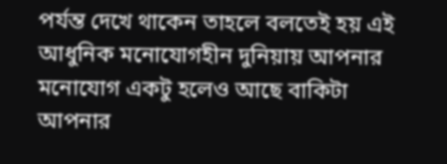পর্যন্ত দেখে থাকেন তাহলে বলতেই হয় এই আধুনিক মনোযোগহীন দুনিয়ায় আপনার মনোযোগ একটু হলেও আছে বাকিটা আপনার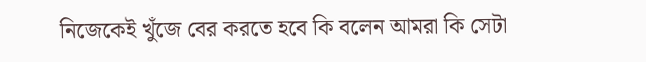নিজেকেই খুঁজে বের করতে হবে কি বলেন আমরা কি সেটা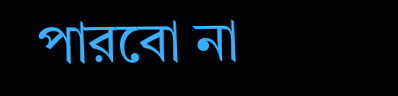পারবো না